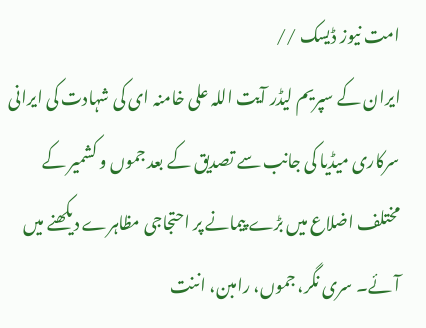امت نیوز ڈیسک //
ایران کے سپریم لیڈر آیت اللہ علی خامنہ ای کی شہادت کی ایرانی سرکاری میڈیا کی جانب سے تصدیق کے بعد جموں و کشمیر کے مختلف اضلاع میں بڑے پیمانے پر احتجاجی مظاہرے دیکھنے میں آئے۔ سری نگر، جموں، رامبن، اننت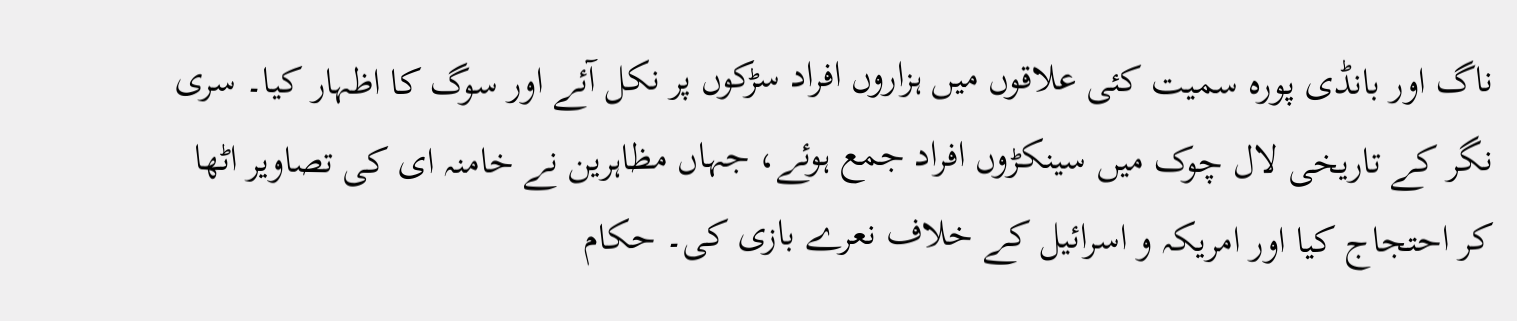ناگ اور بانڈی پورہ سمیت کئی علاقوں میں ہزاروں افراد سڑکوں پر نکل آئے اور سوگ کا اظہار کیا۔ سری نگر کے تاریخی لال چوک میں سینکڑوں افراد جمع ہوئے، جہاں مظاہرین نے خامنہ ای کی تصاویر اٹھا کر احتجاج کیا اور امریکہ و اسرائیل کے خلاف نعرے بازی کی۔ حکام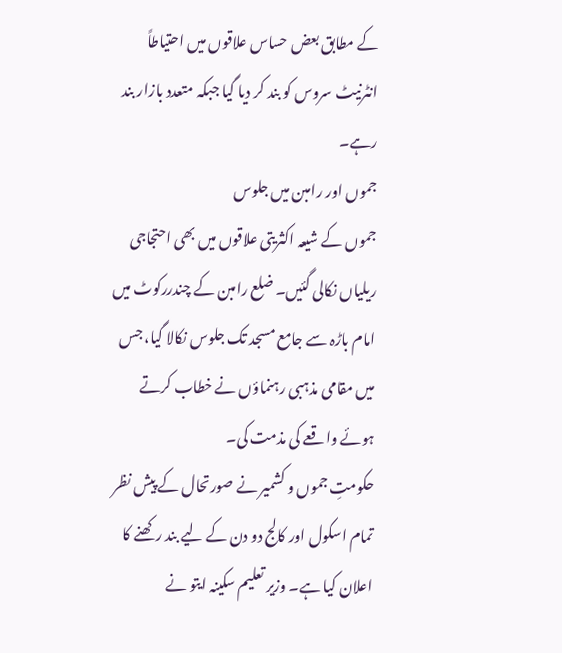کے مطابق بعض حساس علاقوں میں احتیاطاً انٹرنیٹ سروس کو بند کر دیا گیا جبکہ متعدد بازار بند رہے۔
جموں اور رامبن میں جلوس
جموں کے شیعہ اکثریتی علاقوں میں بھی احتجاجی ریلیاں نکالی گئیں۔ ضلع رامبن کے چندررکوٹ میں امام باڑہ سے جامع مسجد تک جلوس نکالا گیا، جس میں مقامی مذہبی رہنماؤں نے خطاب کرتے ہوئے واقعے کی مذمت کی۔
حکومتِ جموں و کشمیر نے صورتحال کے پیش نظر تمام اسکول اور کالج دو دن کے لیے بند رکھنے کا اعلان کیا ہے۔ وزیر تعلیم سکینہ ایتو نے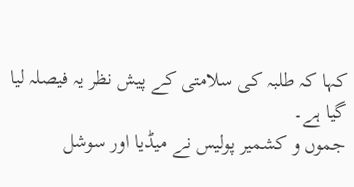کہا کہ طلبہ کی سلامتی کے پیش نظر یہ فیصلہ لیا گیا ہے۔
جموں و کشمیر پولیس نے میڈیا اور سوشل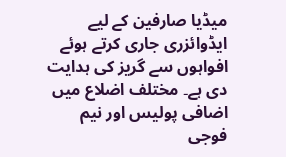میڈیا صارفین کے لیے ایڈوائزری جاری کرتے ہوئے افواہوں سے گریز کی ہدایت دی ہے۔ مختلف اضلاع میں اضافی پولیس اور نیم فوجی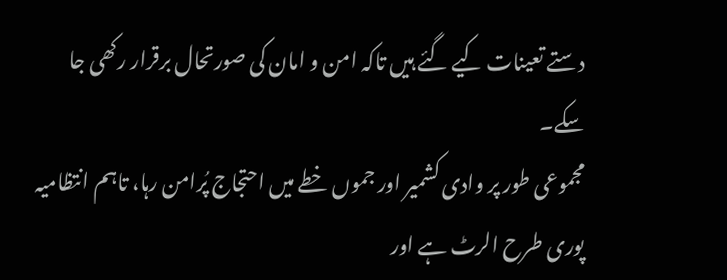دستے تعینات کیے گئے ہیں تاکہ امن و امان کی صورتحال برقرار رکھی جا سکے۔
مجموعی طور پر وادی کشمیر اور جموں خطے میں احتجاج پُرامن رہا، تاہم انتظامیہ پوری طرح الرٹ ہے اور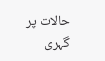حالات پر گہری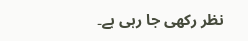نظر رکھی جا رہی ہے۔